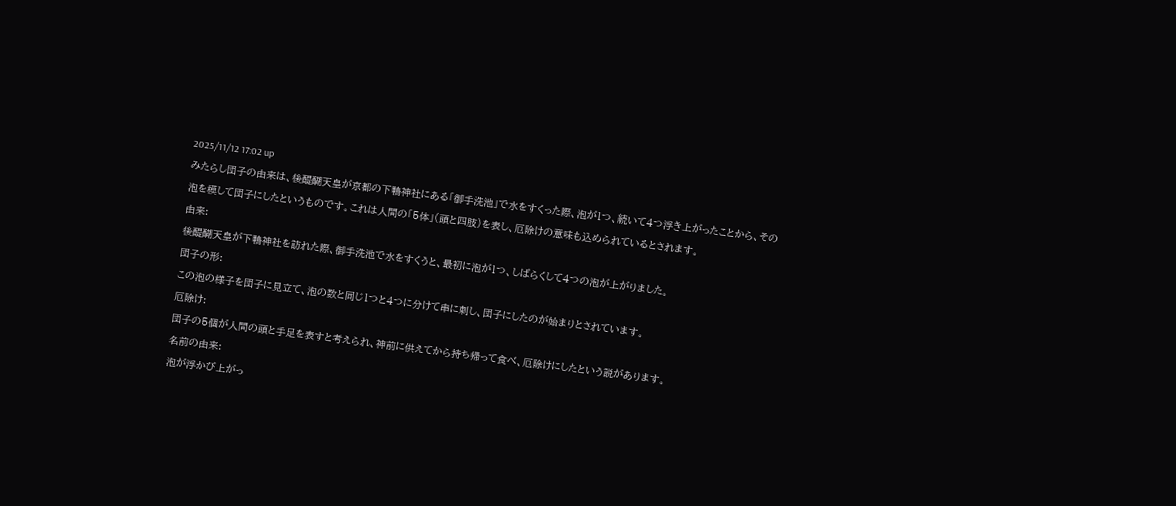2025/11/12 17:02 up
みたらし団子の由来は、後醍醐天皇が京都の下鴨神社にある「御手洗池」で水をすくった際、泡が1つ、続いて4つ浮き上がったことから、その泡を模して団子にしたというものです。これは人間の「5体」(頭と四肢)を表し、厄除けの意味も込められているとされます。
由来:
後醍醐天皇が下鴨神社を訪れた際、御手洗池で水をすくうと、最初に泡が1つ、しばらくして4つの泡が上がりました。
団子の形:
この泡の様子を団子に見立て、泡の数と同じ1つと4つに分けて串に刺し、団子にしたのが始まりとされています。
厄除け:
団子の5個が人間の頭と手足を表すと考えられ、神前に供えてから持ち帰って食べ、厄除けにしたという説があります。
名前の由来:
泡が浮かび上がっ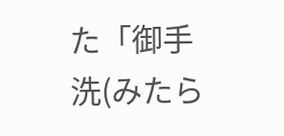た「御手洗(みたら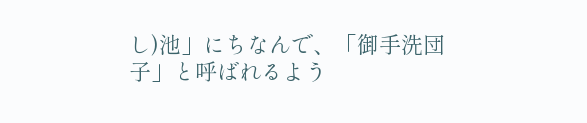し)池」にちなんで、「御手洗団子」と呼ばれるよう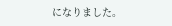になりました。